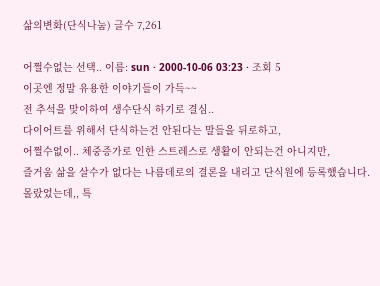삶의변화(단식나눔) 글수 7,261

어쩔수없는 선택.. 이름: sun · 2000-10-06 03:23 · 조회 5
이곳엔 정말 유용한 이야기들이 가득~~
전 추석을 맞이하여 생수단식 하기로 결심..
다이어트를 위해서 단식하는건 안된다는 말들을 뒤로하고,
어쩔수없이.. 체중증가로 인한 스트레스로 생활이 안되는건 아니지만,
즐거움 삶을 살수가 없다는 나름데로의 결론을 내리고 단식원에 등록했습니다.
몰랐었는데,, 특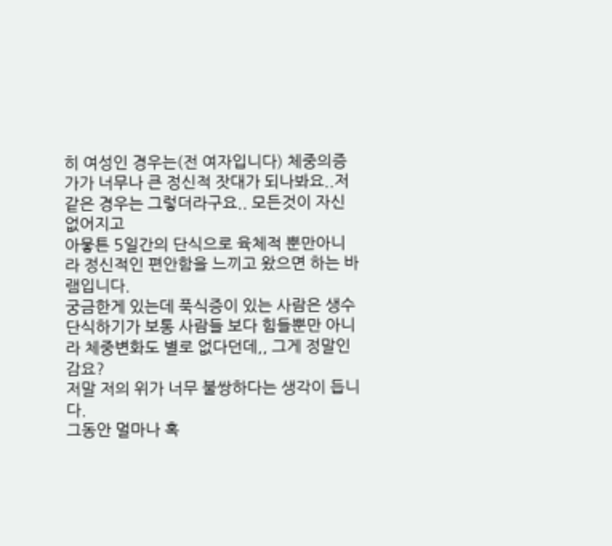히 여성인 경우는(전 여자입니다) 체중의증가가 너무나 큰 정신적 잣대가 되나봐요..저같은 경우는 그렇더라구요.. 모든것이 자신없어지고
아뭏튼 5일간의 단식으로 육체적 뿐만아니라 정신적인 편안함을 느끼고 왔으면 하는 바램입니다.
궁금한게 있는데 푹식증이 있는 사람은 생수단식하기가 보통 사람들 보다 힘들뿐만 아니라 체중변화도 별로 없다던데,, 그게 정말인감요?
저말 저의 위가 너무 불쌍하다는 생각이 듭니다.
그동안 멀마나 혹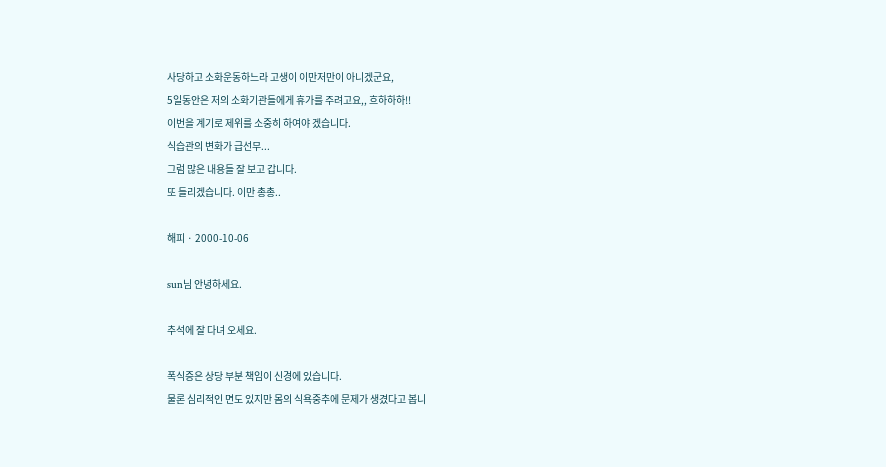사당하고 소화운동하느라 고생이 이만저만이 아니겠군요,
5일동안은 저의 소화기관들에게 휴가를 주려고요,, 흐하하하!!
이번을 계기로 제위를 소중히 하여야 겠습니다.
식습관의 변화가 급선무...
그럼 많은 내용들 잘 보고 갑니다.
또 들리겠습니다. 이만 총총..

해피 · 2000-10-06

sun님 안녕하세요.

추석에 잘 다녀 오세요.

폭식증은 상당 부분 책임이 신경에 있습니다.
물론 심리적인 면도 있지만 몸의 식욕중추에 문제가 생겼다고 봅니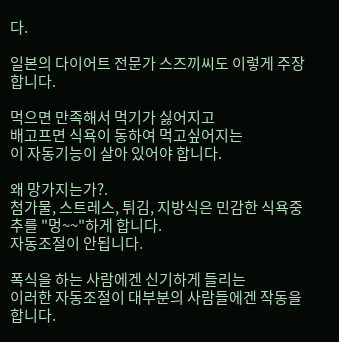다.

일본의 다이어트 전문가 스즈끼씨도 이렇게 주장합니다.

먹으면 만족해서 먹기가 싫어지고
배고프면 식욕이 동하여 먹고싶어지는
이 자동기능이 살아 있어야 합니다.

왜 망가지는가?.
첨가물, 스트레스, 튀김, 지방식은 민감한 식욕중추를 "멍~~"하게 합니다.
자동조절이 안됩니다.

폭식을 하는 사람에겐 신기하게 들리는
이러한 자동조절이 대부분의 사람들에겐 작동을 합니다.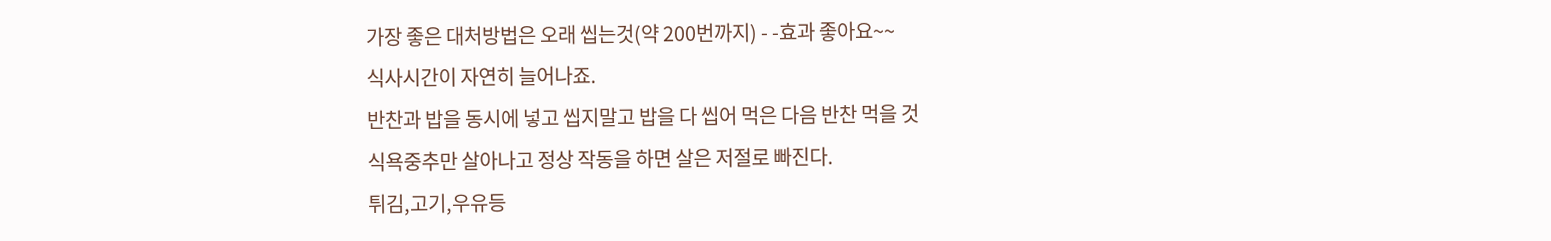가장 좋은 대처방법은 오래 씹는것(약 200번까지) - -효과 좋아요~~
식사시간이 자연히 늘어나죠.
반찬과 밥을 동시에 넣고 씹지말고 밥을 다 씹어 먹은 다음 반찬 먹을 것
식욕중추만 살아나고 정상 작동을 하면 살은 저절로 빠진다.
튀김,고기,우유등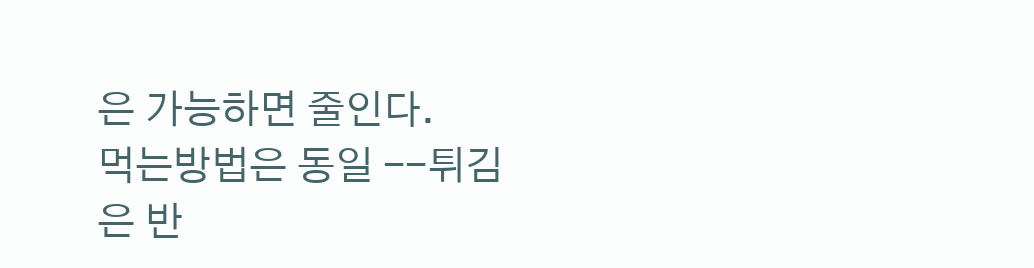은 가능하면 줄인다.
먹는방법은 동일 --튀김은 반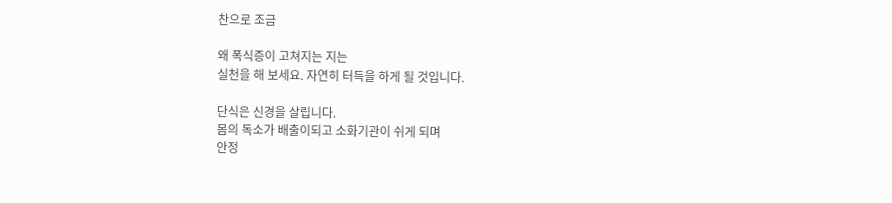찬으로 조금

왜 폭식증이 고쳐지는 지는
실천을 해 보세요. 자연히 터득을 하게 될 것입니다.

단식은 신경을 살립니다.
몸의 독소가 배출이되고 소화기관이 쉬게 되며
안정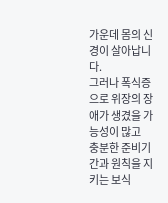가운데 몸의 신경이 살아납니다.
그러나 폭식증으로 위장의 장애가 생겼을 가능성이 많고
충분한 준비기간과 원칙을 지키는 보식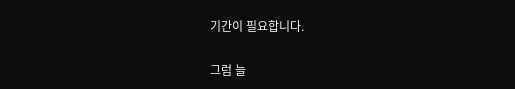기간이 필요합니다.

그럼 늘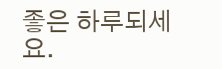좋은 하루되세요.